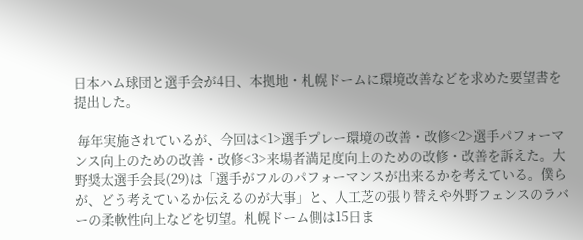日本ハム球団と選手会が4日、本拠地・札幌ドームに環境改善などを求めた要望書を提出した。

 毎年実施されているが、今回は<1>選手プレー環境の改善・改修<2>選手パフォーマンス向上のための改善・改修<3>来場者満足度向上のための改修・改善を訴えた。大野奨太選手会長(29)は「選手がフルのパフォーマンスが出来るかを考えている。僕らが、どう考えているか伝えるのが大事」と、人工芝の張り替えや外野フェンスのラバーの柔軟性向上などを切望。札幌ドーム側は15日ま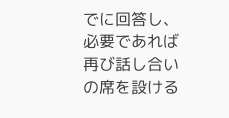でに回答し、必要であれば再び話し合いの席を設ける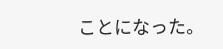ことになった。